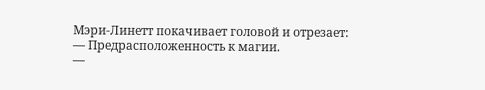Мэри-Линетт покачивает головой и отрезает:
— Предрасположенность к магии.
—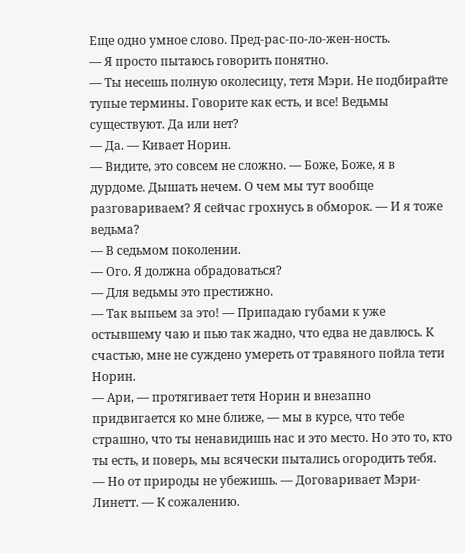Еще одно умное слово. Пред-рас-по-ло-жен-ность.
— Я просто пытаюсь говорить понятно.
— Ты несешь полную околесицу, тетя Мэри. Не подбирайте тупые термины. Говорите как есть, и все! Ведьмы существуют. Да или нет?
— Да. — Кивает Норин.
— Видите, это совсем не сложно. — Боже, Боже, я в дурдоме. Дышать нечем. О чем мы тут вообще разговариваем? Я сейчас грохнусь в обморок. — И я тоже ведьма?
— В седьмом поколении.
— Ого. Я должна обрадоваться?
— Для ведьмы это престижно.
— Так выпьем за это! — Припадаю губами к уже остывшему чаю и пью так жадно, что едва не давлюсь. К счастью, мне не суждено умереть от травяного пойла тети Норин.
— Ари, — протягивает тетя Норин и внезапно придвигается ко мне ближе, — мы в курсе, что тебе страшно, что ты ненавидишь нас и это место. Но это то, кто ты есть, и поверь, мы всячески пытались огородить тебя.
— Но от природы не убежишь. — Договаривает Мэри-Линетт. — К сожалению.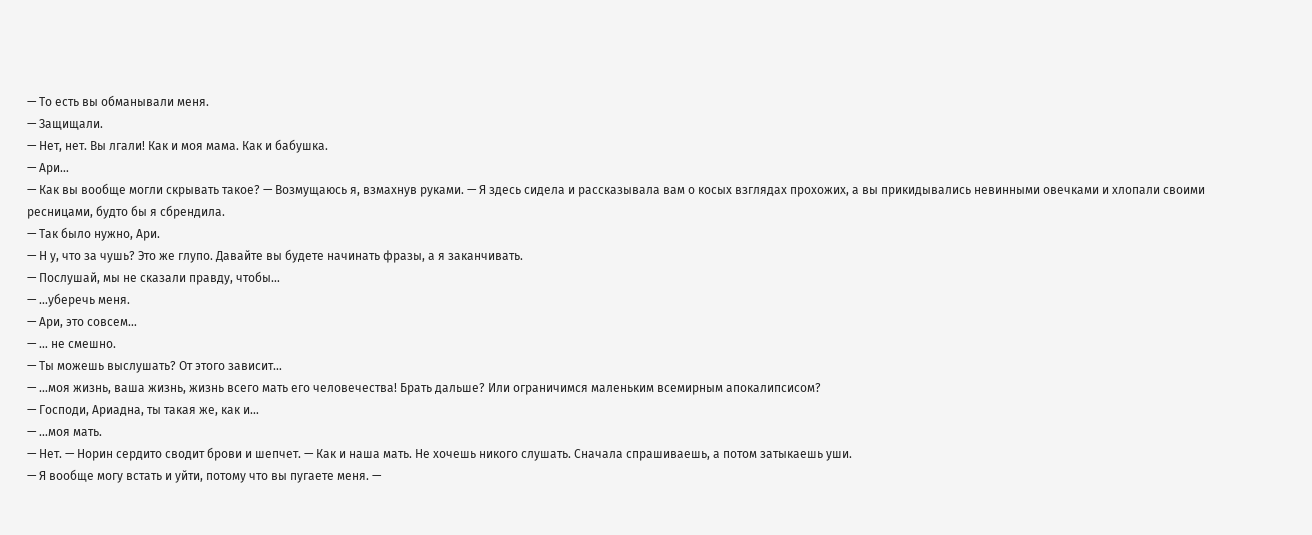— То есть вы обманывали меня.
— Защищали.
— Нет, нет. Вы лгали! Как и моя мама. Как и бабушка.
— Ари…
— Как вы вообще могли скрывать такое? — Возмущаюсь я, взмахнув руками. — Я здесь сидела и рассказывала вам о косых взглядах прохожих, а вы прикидывались невинными овечками и хлопали своими ресницами, будто бы я сбрендила.
— Так было нужно, Ари.
— Н у, что за чушь? Это же глупо. Давайте вы будете начинать фразы, а я заканчивать.
— Послушай, мы не сказали правду, чтобы…
— …уберечь меня.
— Ари, это совсем…
— … не смешно.
— Ты можешь выслушать? От этого зависит…
— …моя жизнь, ваша жизнь, жизнь всего мать его человечества! Брать дальше? Или ограничимся маленьким всемирным апокалипсисом?
— Господи, Ариадна, ты такая же, как и…
— …моя мать.
— Нет. — Норин сердито сводит брови и шепчет. — Как и наша мать. Не хочешь никого слушать. Сначала спрашиваешь, а потом затыкаешь уши.
— Я вообще могу встать и уйти, потому что вы пугаете меня. —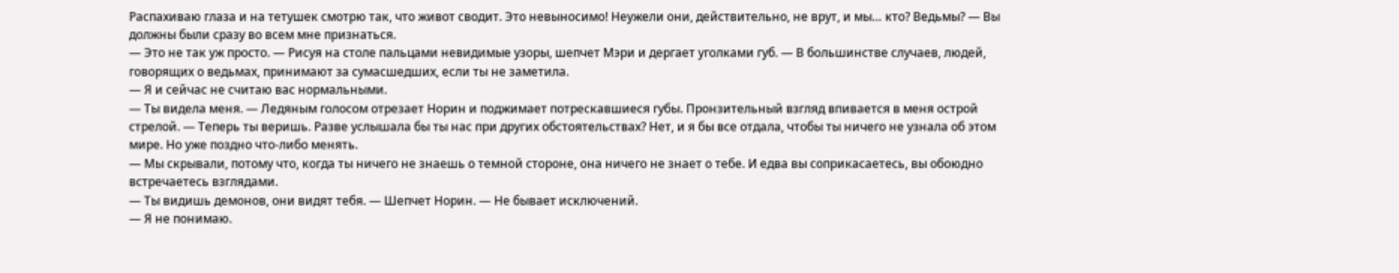Распахиваю глаза и на тетушек смотрю так, что живот сводит. Это невыносимо! Неужели они, действительно, не врут, и мы… кто? Ведьмы? — Вы должны были сразу во всем мне признаться.
— Это не так уж просто. — Рисуя на столе пальцами невидимые узоры, шепчет Мэри и дергает уголками губ. — В большинстве случаев, людей, говорящих о ведьмах, принимают за сумасшедших, если ты не заметила.
— Я и сейчас не считаю вас нормальными.
— Ты видела меня. — Ледяным голосом отрезает Норин и поджимает потрескавшиеся губы. Пронзительный взгляд впивается в меня острой стрелой. — Теперь ты веришь. Разве услышала бы ты нас при других обстоятельствах? Нет, и я бы все отдала, чтобы ты ничего не узнала об этом мире. Но уже поздно что-либо менять.
— Мы скрывали, потому что, когда ты ничего не знаешь о темной стороне, она ничего не знает о тебе. И едва вы соприкасаетесь, вы обоюдно встречаетесь взглядами.
— Ты видишь демонов, они видят тебя. — Шепчет Норин. — Не бывает исключений.
— Я не понимаю.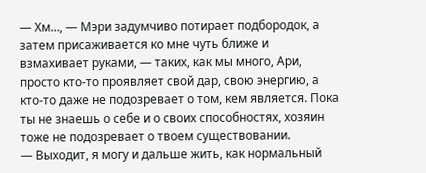— Хм…, — Мэри задумчиво потирает подбородок, а затем присаживается ко мне чуть ближе и взмахивает руками, — таких, как мы много, Ари, просто кто-то проявляет свой дар, свою энергию, а кто-то даже не подозревает о том, кем является. Пока ты не знаешь о себе и о своих способностях, хозяин тоже не подозревает о твоем существовании.
— Выходит, я могу и дальше жить, как нормальный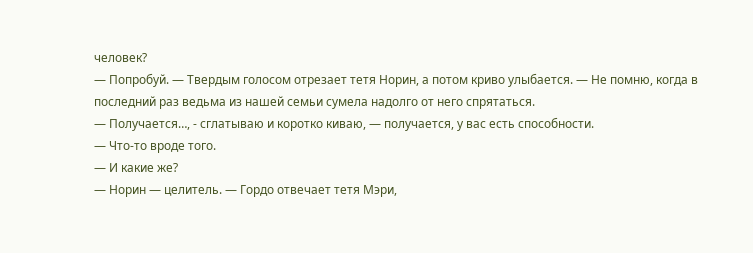человек?
— Попробуй. — Твердым голосом отрезает тетя Норин, а потом криво улыбается. — Не помню, когда в последний раз ведьма из нашей семьи сумела надолго от него спрятаться.
— Получается…, - сглатываю и коротко киваю, — получается, у вас есть способности.
— Что-то вроде того.
— И какие же?
— Норин — целитель. — Гордо отвечает тетя Мэри,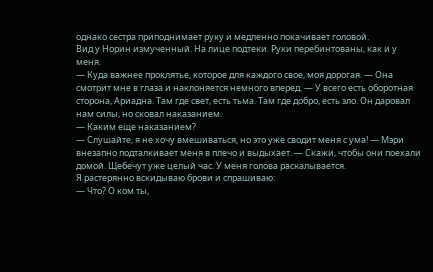однако сестра приподнимает руку и медленно покачивает головой.
Вид у Норин измученный. На лице подтеки. Руки перебинтованы, как и у меня.
— Куда важнее проклятье, которое для каждого свое, моя дорогая. — Она смотрит мне в глаза и наклоняется немного вперед. — У всего есть оборотная сторона, Ариадна. Там где свет, есть тьма. Там где добро, есть зло. Он даровал нам силы, но сковал наказанием.
— Каким еще наказанием?
— Слушайте, я не хочу вмешиваться, но это уже сводит меня с ума! — Мэри внезапно подталкивает меня в плечо и выдыхает. — Скажи, чтобы они поехали домой. Щебечут уже целый час. У меня голова раскалывается.
Я растерянно вскидываю брови и спрашиваю:
— Что? О ком ты,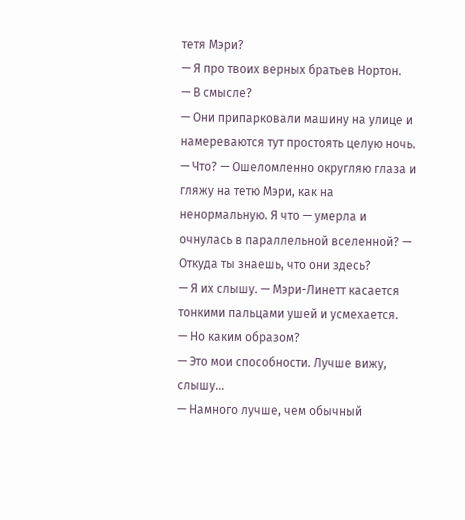тетя Мэри?
— Я про твоих верных братьев Нортон.
— В смысле?
— Они припарковали машину на улице и намереваются тут простоять целую ночь.
— Что? — Ошеломленно округляю глаза и гляжу на тетю Мэри, как на ненормальную. Я что — умерла и очнулась в параллельной вселенной? — Откуда ты знаешь, что они здесь?
— Я их слышу. — Мэри-Линетт касается тонкими пальцами ушей и усмехается.
— Но каким образом?
— Это мои способности. Лучше вижу, слышу…
— Намного лучше, чем обычный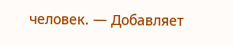человек. — Добавляет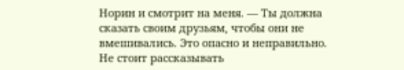Норин и смотрит на меня. — Ты должна сказать своим друзьям, чтобы они не вмешивались. Это опасно и неправильно. Не стоит рассказывать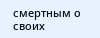смертным о своих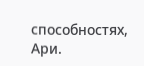способностях, Ари.